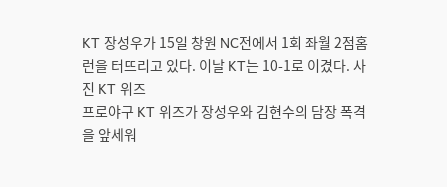KT 장성우가 15일 창원 NC전에서 1회 좌월 2점홈런을 터뜨리고 있다. 이날 KT는 10-1로 이겼다. 사진 KT 위즈
프로야구 KT 위즈가 장성우와 김현수의 담장 폭격을 앞세워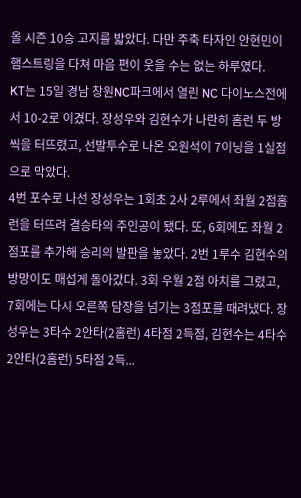올 시즌 10승 고지를 밟았다. 다만 주축 타자인 안현민이 햄스트링을 다쳐 마음 편이 웃을 수는 없는 하루였다.
KT는 15일 경남 창원NC파크에서 열린 NC 다이노스전에서 10-2로 이겼다. 장성우와 김현수가 나란히 홈런 두 방씩을 터뜨렸고, 선발투수로 나온 오원석이 7이닝을 1실점으로 막았다.
4번 포수로 나선 장성우는 1회초 2사 2루에서 좌월 2점홈런을 터뜨려 결승타의 주인공이 됐다. 또, 6회에도 좌월 2점포를 추가해 승리의 발판을 놓았다. 2번 1루수 김현수의 방망이도 매섭게 돌아갔다. 3회 우월 2점 아치를 그렸고, 7회에는 다시 오른쪽 담장을 넘기는 3점포를 때려냈다. 장성우는 3타수 2안타(2홈런) 4타점 2득점, 김현수는 4타수 2안타(2홈런) 5타점 2득...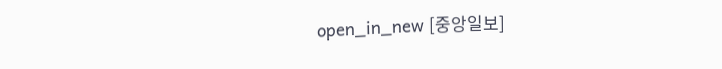open_in_new [중앙일보]